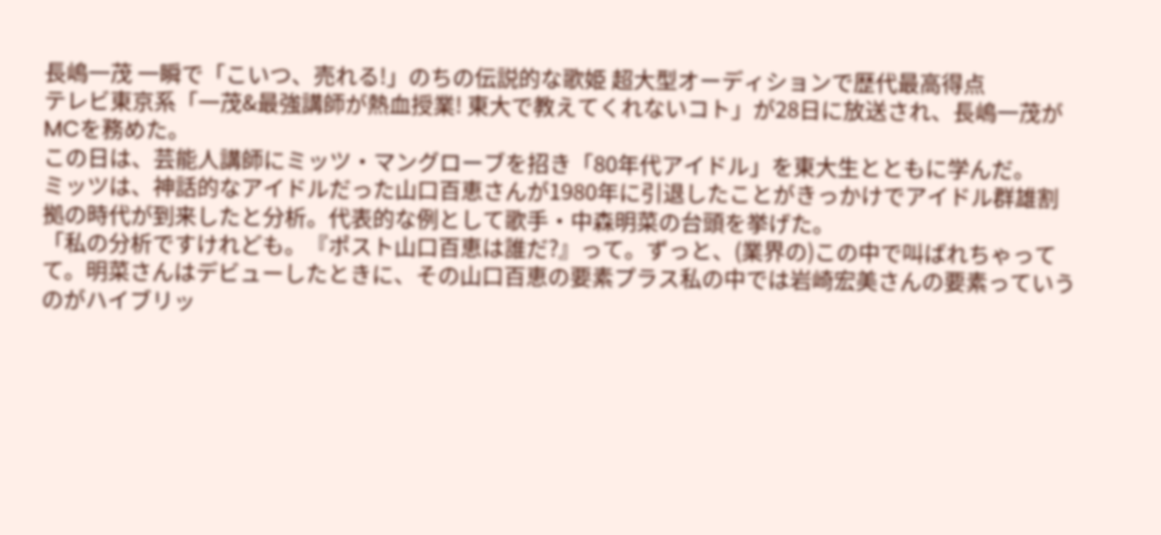長嶋一茂 一瞬で「こいつ、売れる!」のちの伝説的な歌姫 超大型オーディションで歴代最高得点
テレビ東京系「一茂&最強講師が熱血授業! 東大で教えてくれないコト」が28日に放送され、長嶋一茂がMCを務めた。
この日は、芸能人講師にミッツ・マングローブを招き「80年代アイドル」を東大生とともに学んだ。
ミッツは、神話的なアイドルだった山口百恵さんが1980年に引退したことがきっかけでアイドル群雄割拠の時代が到来したと分析。代表的な例として歌手・中森明菜の台頭を挙げた。
「私の分析ですけれども。『ポスト山口百恵は誰だ?』って。ずっと、(業界の)この中で叫ばれちゃってて。明菜さんはデビューしたときに、その山口百恵の要素プラス私の中では岩崎宏美さんの要素っていうのがハイブリッ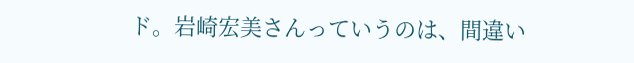ド。岩崎宏美さんっていうのは、間違い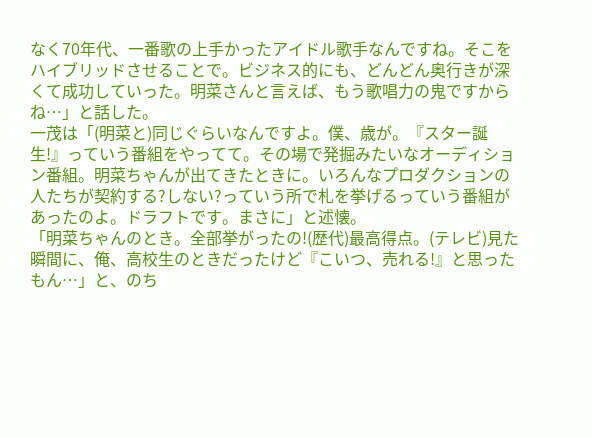なく70年代、一番歌の上手かったアイドル歌手なんですね。そこをハイブリッドさせることで。ビジネス的にも、どんどん奥行きが深くて成功していった。明菜さんと言えば、もう歌唱力の鬼ですからね…」と話した。
一茂は「(明菜と)同じぐらいなんですよ。僕、歳が。『スター誕生!』っていう番組をやってて。その場で発掘みたいなオーディション番組。明菜ちゃんが出てきたときに。いろんなプロダクションの人たちが契約する?しない?っていう所で札を挙げるっていう番組があったのよ。ドラフトです。まさに」と述懐。
「明菜ちゃんのとき。全部挙がったの!(歴代)最高得点。(テレビ)見た瞬間に、俺、高校生のときだったけど『こいつ、売れる!』と思ったもん…」と、のち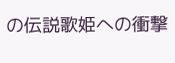の伝説歌姫への衝撃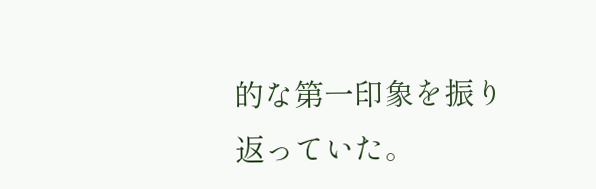的な第一印象を振り返っていた。